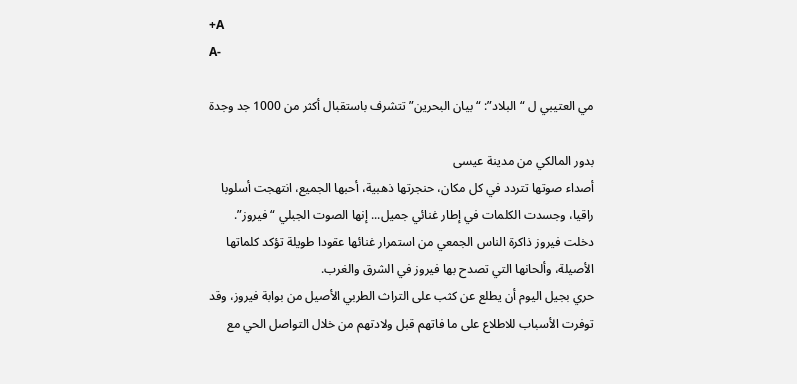+A
A-

مي العتيبي ل “البلاد”: “بيان البحرين” تتشرف باستقبال أكثر من 1000 جد وجدة

بدور المالكي من مدينة عيسى
أصداء صوتها تتردد في كل مكان، حنجرتها ذهبية، أحبها الجميع، انتهجت أسلوبا راقيا، وجسدت الكلمات في إطار غنائي جميل... إنها الصوت الجبلي “فيروز”.
دخلت فيروز ذاكرة الناس الجمعي من استمرار غنائها عقودا طويلة تؤكد كلماتها الأصيلة، وألحانها التي تصدح بها فيروز في الشرق والغرب.
حري بجيل اليوم أن يطلع عن كثب على التراث الطربي الأصيل من بوابة فيروز، وقد توفرت الأسباب للاطلاع على ما فاتهم قبل ولادتهم من خلال التواصل الحي مع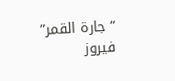“جارة القمر” فيروز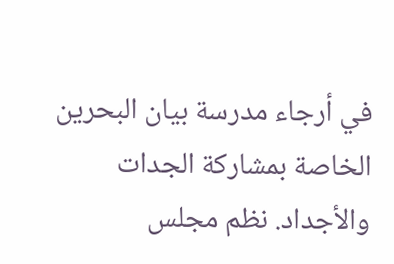في أرجاء مدرسة بيان البحرين الخاصة بمشاركة الجدات والأجداد. نظم مجلس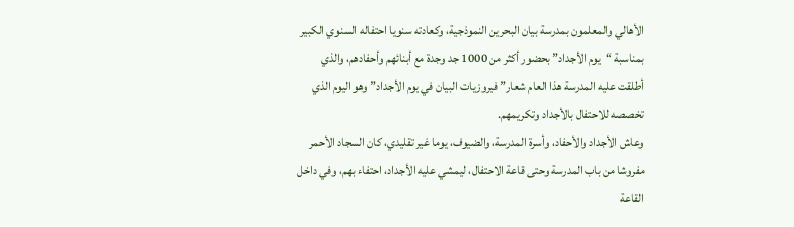الأهالي والمعلمون بمدرسة بيان البحرين النموذجية، وكعادته سنويا احتفاله السنوي الكبير بمناسبة “يوم الأجداد” بحضور أكثر من 1000 جد وجدة مع أبنائهم وأحفادهم، والذي أطلقت عليه المدرسة هذا العام شعار” فيروزيات البيان في يوم الأجداد” وهو اليوم الذي تخصصه للاحتفال بالأجداد وتكريمهم.
وعاش الأجداد والأحفاد، وأسرة المدرسة، والضيوف، يوما غير تقليدي، كان السجاد الأحمر مفروشا من باب المدرسة وحتى قاعة الاحتفال، ليمشي عليه الأجداد، احتفاء بهم، وفي داخل القاعة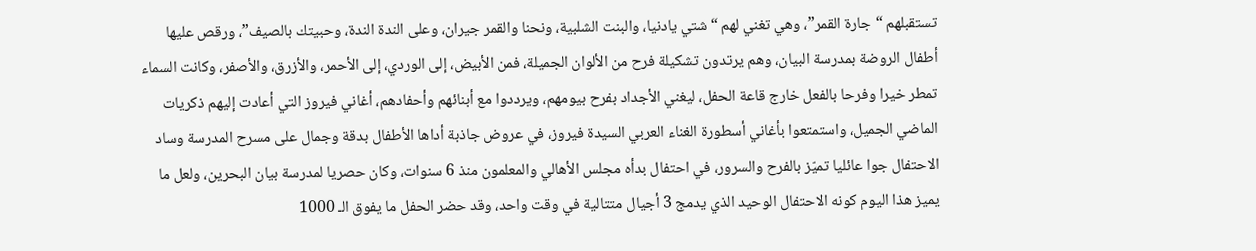تستقبلهم “جارة القمر”، وهي تغني لهم “شتي يادنيا، والبنت الشلبية، ونحنا والقمر جيران، وعلى الندة الندة، وحبيتك بالصيف”، ورقص عليها أطفال الروضة بمدرسة البيان، وهم يرتدون تشكيلة فرح من الألوان الجميلة، فمن الأبيض، إلى الوردي، إلى الأحمر، والأزرق، والأصفر، وكانت السماء تمطر خيرا وفرحا بالفعل خارج قاعة الحفل، ليغني الأجداد بفرح بيومهم، ويرددوا مع أبنائهم وأحفادهم، أغاني فيروز التي أعادت إليهم ذكريات الماضي الجميل، واستمتعوا بأغاني أسطورة الغناء العربي السيدة فيروز، في عروض جاذبة أداها الأطفال بدقة وجمال على مسرح المدرسة وساد الاحتفال جوا عائليا تميّز بالفرح والسرور، في احتفال بدأه مجلس الأهالي والمعلمون منذ 6 سنوات، وكان حصريا لمدرسة بيان البحرين، ولعل ما يميز هذا اليوم كونه الاحتفال الوحيد الذي يدمج 3 أجيال متتالية في وقت واحد، وقد حضر الحفل ما يفوق الـ 1000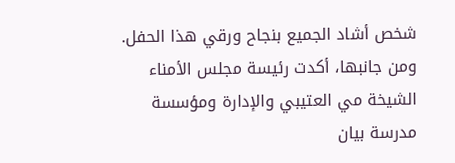شخص أشاد الجميع بنجاح ورقي هذا الحفل.
ومن جانبها، أكدت رئيسة مجلس الأمناء الشيخة مي العتيبي والإدارة ومؤسسة مدرسة بيان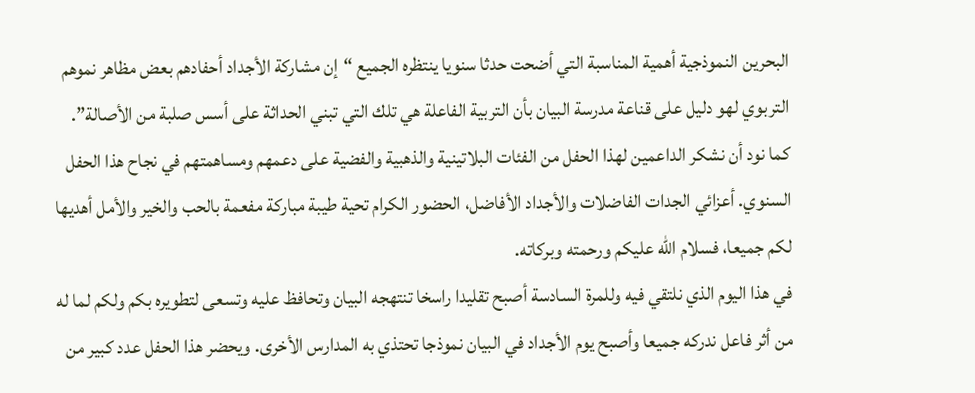البحرين النموذجية أهمية المناسبة التي أضحت حدثا سنويا ينتظره الجميع “إن مشاركة الأجداد أحفادهم بعض مظاهر نموهم التربوي لهو دليل على قناعة مدرسة البيان بأن التربية الفاعلة هي تلك التي تبني الحداثة على أسس صلبة من الأصالة”.
كما نود أن نشكر الداعمين لهذا الحفل من الفئات البلاتينية والذهبية والفضية على دعمهم ومساهمتهم في نجاح هذا الحفل السنوي. أعزائي الجدات الفاضلات والأجداد الأفاضل، الحضور الكرام تحية طيبة مباركة مفعمة بالحب والخير والأمل أهديها لكم جميعا، فسلام الله عليكم ورحمته وبركاته.
في هذا اليوم الذي نلتقي فيه وللمرة السادسة أصبح تقليدا راسخا تنتهجه البيان وتحافظ عليه وتسعى لتطويره بكم ولكم لما له من أثر فاعل ندركه جميعا وأصبح يوم الأجداد في البيان نموذجا تحتذي به المدارس الأخرى. ويحضر هذا الحفل عدد كبير من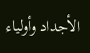الأجداد وأولياء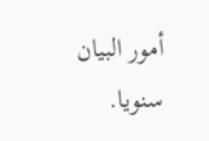أمور البيان سنويا.